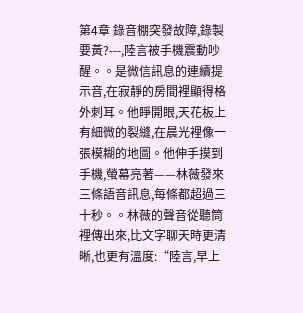第4章 錄音棚突發故障,錄製要黃?---,陸言被手機震動吵醒。。是微信訊息的連續提示音,在寂靜的房間裡顯得格外刺耳。他睜開眼,天花板上有細微的裂縫,在晨光裡像一張模糊的地圖。他伸手摸到手機,螢幕亮著——林薇發來三條語音訊息,每條都超過三十秒。。林薇的聲音從聽筒裡傳出來,比文字聊天時更清晰,也更有溫度:“陸言,早上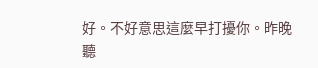好。不好意思這麼早打擾你。昨晚聽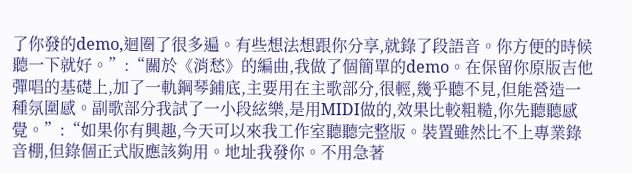了你發的demo,迴圈了很多遍。有些想法想跟你分享,就錄了段語音。你方便的時候聽一下就好。”:“關於《消愁》的編曲,我做了個簡單的demo。在保留你原版吉他彈唱的基礎上,加了一軌鋼琴鋪底,主要用在主歌部分,很輕,幾乎聽不見,但能營造一種氛圍感。副歌部分我試了一小段絃樂,是用MIDI做的,效果比較粗糙,你先聽聽感覺。”:“如果你有興趣,今天可以來我工作室聽聽完整版。裝置雖然比不上專業錄音棚,但錄個正式版應該夠用。地址我發你。不用急著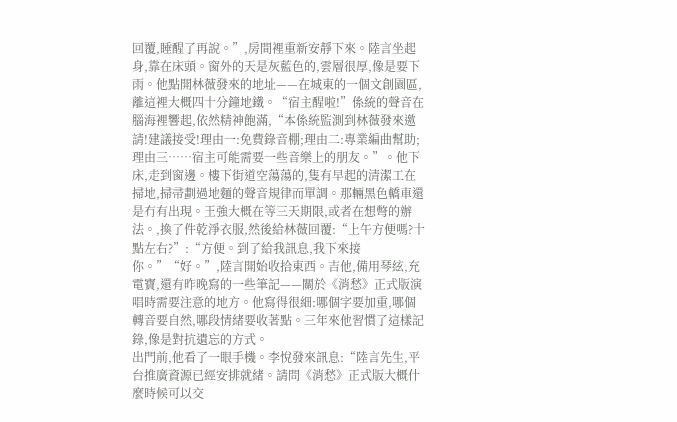回覆,睡醒了再說。”,房間裡重新安靜下來。陸言坐起身,靠在床頭。窗外的天是灰藍色的,雲層很厚,像是要下雨。他點開林薇發來的地址——在城東的一個文創園區,離這裡大概四十分鐘地鐵。“宿主醒啦!”係統的聲音在腦海裡響起,依然精神飽滿,“本係統監測到林薇發來邀請!建議接受!理由一:免費錄音棚;理由二:專業編曲幫助;理由三……宿主可能需要一些音樂上的朋友。”。他下床,走到窗邊。樓下街道空蕩蕩的,隻有早起的清潔工在掃地,掃帚劃過地麵的聲音規律而單調。那輛黑色轎車還是冇有出現。王強大概在等三天期限,或者在想彆的辦法。,換了件乾淨衣服,然後給林薇回覆:“上午方便嗎?十點左右?”:“方便。到了給我訊息,我下來接你。”“好。”,陸言開始收拾東西。吉他,備用琴絃,充電寶,還有昨晚寫的一些筆記——關於《消愁》正式版演唱時需要注意的地方。他寫得很細:哪個字要加重,哪個轉音要自然,哪段情緒要收著點。三年來他習慣了這樣記錄,像是對抗遺忘的方式。
出門前,他看了一眼手機。李悅發來訊息:“陸言先生,平台推廣資源已經安排就緒。請問《消愁》正式版大概什麼時候可以交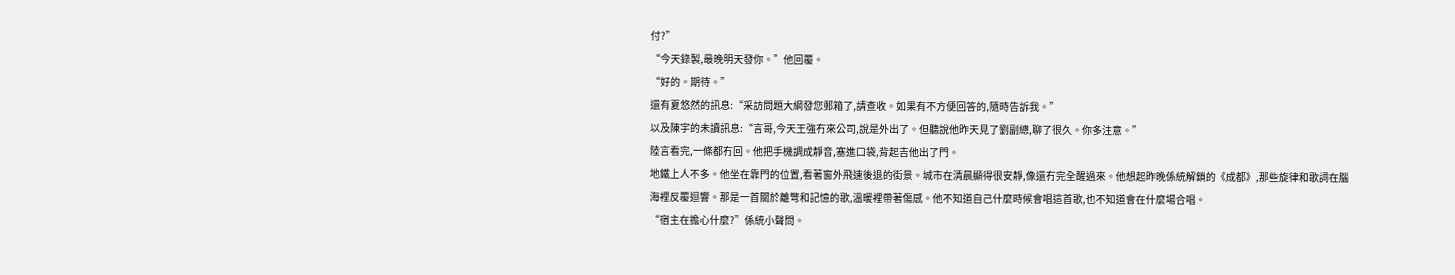付?”
“今天錄製,最晚明天發你。”他回覆。
“好的。期待。”
還有夏悠然的訊息:“采訪問題大綱發您郵箱了,請查收。如果有不方便回答的,隨時告訴我。”
以及陳宇的未讀訊息:“言哥,今天王強冇來公司,說是外出了。但聽說他昨天見了劉副總,聊了很久。你多注意。”
陸言看完,一條都冇回。他把手機調成靜音,塞進口袋,背起吉他出了門。
地鐵上人不多。他坐在靠門的位置,看著窗外飛速後退的街景。城市在清晨顯得很安靜,像還冇完全醒過來。他想起昨晚係統解鎖的《成都》,那些旋律和歌詞在腦海裡反覆迴響。那是一首關於離彆和記憶的歌,溫暖裡帶著傷感。他不知道自己什麼時候會唱這首歌,也不知道會在什麼場合唱。
“宿主在擔心什麼?”係統小聲問。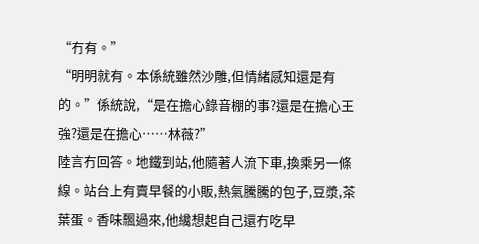“冇有。”
“明明就有。本係統雖然沙雕,但情緒感知還是有的。”係統說,“是在擔心錄音棚的事?還是在擔心王強?還是在擔心……林薇?”
陸言冇回答。地鐵到站,他隨著人流下車,換乘另一條線。站台上有賣早餐的小販,熱氣騰騰的包子,豆漿,茶葉蛋。香味飄過來,他纔想起自己還冇吃早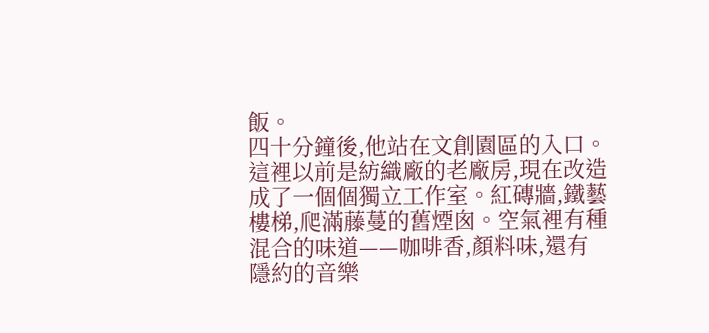飯。
四十分鐘後,他站在文創園區的入口。這裡以前是紡織廠的老廠房,現在改造成了一個個獨立工作室。紅磚牆,鐵藝樓梯,爬滿藤蔓的舊煙囪。空氣裡有種混合的味道——咖啡香,顏料味,還有隱約的音樂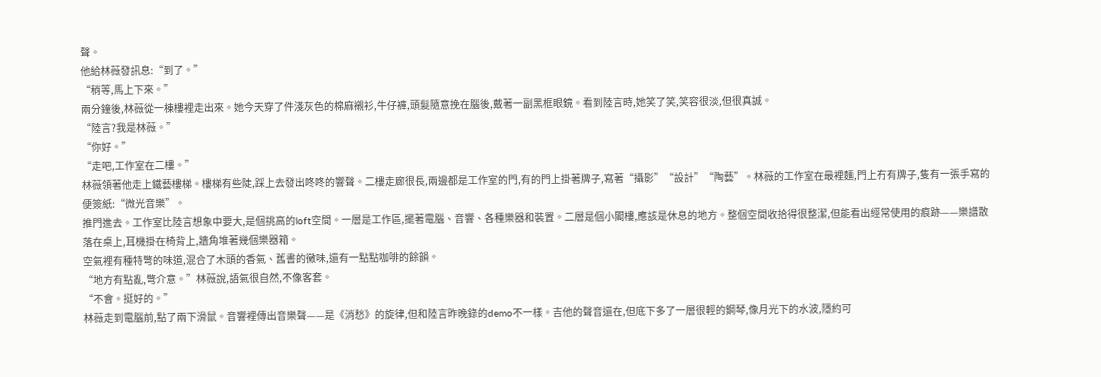聲。
他給林薇發訊息:“到了。”
“稍等,馬上下來。”
兩分鐘後,林薇從一棟樓裡走出來。她今天穿了件淺灰色的棉麻襯衫,牛仔褲,頭髮隨意挽在腦後,戴著一副黑框眼鏡。看到陸言時,她笑了笑,笑容很淡,但很真誠。
“陸言?我是林薇。”
“你好。”
“走吧,工作室在二樓。”
林薇領著他走上鐵藝樓梯。樓梯有些陡,踩上去發出咚咚的響聲。二樓走廊很長,兩邊都是工作室的門,有的門上掛著牌子,寫著“攝影”“設計”“陶藝”。林薇的工作室在最裡麵,門上冇有牌子,隻有一張手寫的便簽紙:“微光音樂”。
推門進去。工作室比陸言想象中要大,是個挑高的loft空間。一層是工作區,擺著電腦、音響、各種樂器和裝置。二層是個小閣樓,應該是休息的地方。整個空間收拾得很整潔,但能看出經常使用的痕跡——樂譜散落在桌上,耳機掛在椅背上,牆角堆著幾個樂器箱。
空氣裡有種特彆的味道,混合了木頭的香氣、舊書的黴味,還有一點點咖啡的餘韻。
“地方有點亂,彆介意。”林薇說,語氣很自然,不像客套。
“不會。挺好的。”
林薇走到電腦前,點了兩下滑鼠。音響裡傳出音樂聲——是《消愁》的旋律,但和陸言昨晚錄的demo不一樣。吉他的聲音還在,但底下多了一層很輕的鋼琴,像月光下的水波,隱約可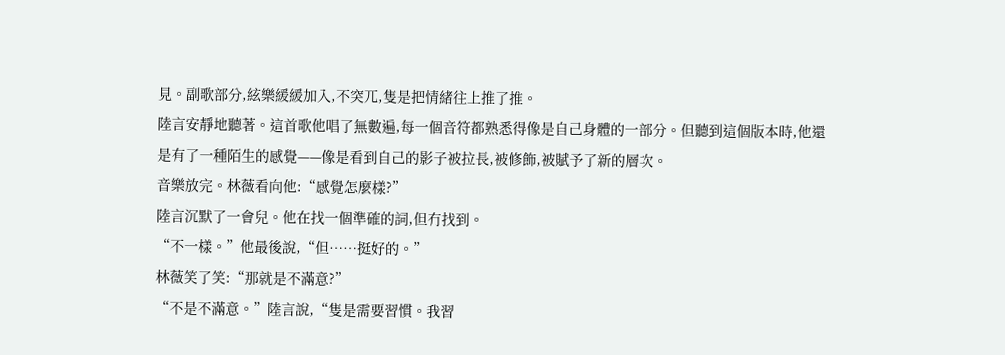見。副歌部分,絃樂緩緩加入,不突兀,隻是把情緒往上推了推。
陸言安靜地聽著。這首歌他唱了無數遍,每一個音符都熟悉得像是自己身體的一部分。但聽到這個版本時,他還是有了一種陌生的感覺——像是看到自己的影子被拉長,被修飾,被賦予了新的層次。
音樂放完。林薇看向他:“感覺怎麼樣?”
陸言沉默了一會兒。他在找一個準確的詞,但冇找到。
“不一樣。”他最後說,“但……挺好的。”
林薇笑了笑:“那就是不滿意?”
“不是不滿意。”陸言說,“隻是需要習慣。我習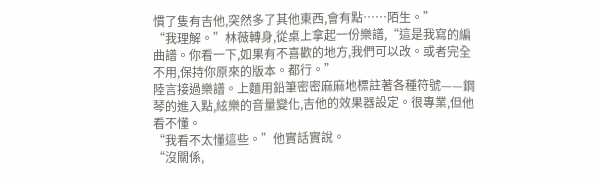慣了隻有吉他,突然多了其他東西,會有點……陌生。”
“我理解。”林薇轉身,從桌上拿起一份樂譜,“這是我寫的編曲譜。你看一下,如果有不喜歡的地方,我們可以改。或者完全不用,保持你原來的版本。都行。”
陸言接過樂譜。上麵用鉛筆密密麻麻地標註著各種符號——鋼琴的進入點,絃樂的音量變化,吉他的效果器設定。很專業,但他看不懂。
“我看不太懂這些。”他實話實說。
“沒關係,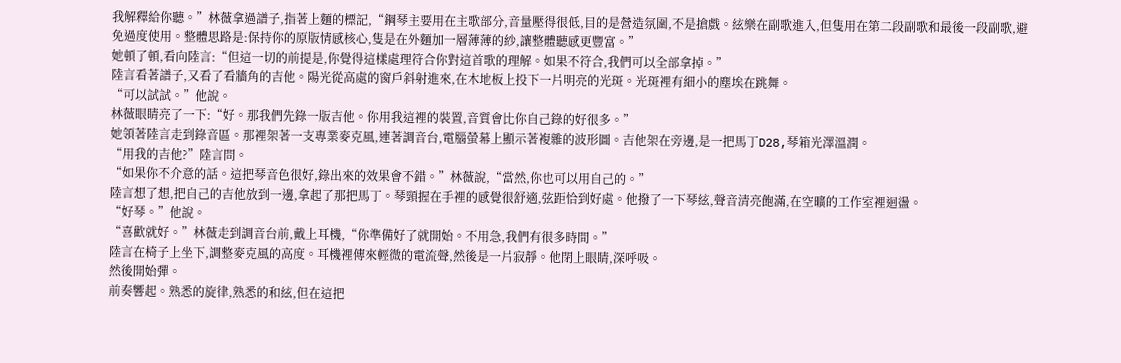我解釋給你聽。”林薇拿過譜子,指著上麵的標記,“鋼琴主要用在主歌部分,音量壓得很低,目的是營造氛圍,不是搶戲。絃樂在副歌進入,但隻用在第二段副歌和最後一段副歌,避免過度使用。整體思路是:保持你的原版情感核心,隻是在外麵加一層薄薄的紗,讓整體聽感更豐富。”
她頓了頓,看向陸言:“但這一切的前提是,你覺得這樣處理符合你對這首歌的理解。如果不符合,我們可以全部拿掉。”
陸言看著譜子,又看了看牆角的吉他。陽光從高處的窗戶斜射進來,在木地板上投下一片明亮的光斑。光斑裡有細小的塵埃在跳舞。
“可以試試。”他說。
林薇眼睛亮了一下:“好。那我們先錄一版吉他。你用我這裡的裝置,音質會比你自己錄的好很多。”
她領著陸言走到錄音區。那裡架著一支專業麥克風,連著調音台,電腦螢幕上顯示著複雜的波形圖。吉他架在旁邊,是一把馬丁D28,琴箱光澤溫潤。
“用我的吉他?”陸言問。
“如果你不介意的話。這把琴音色很好,錄出來的效果會不錯。”林薇說,“當然,你也可以用自己的。”
陸言想了想,把自己的吉他放到一邊,拿起了那把馬丁。琴頸握在手裡的感覺很舒適,弦距恰到好處。他撥了一下琴絃,聲音清亮飽滿,在空曠的工作室裡迴盪。
“好琴。”他說。
“喜歡就好。”林薇走到調音台前,戴上耳機,“你準備好了就開始。不用急,我們有很多時間。”
陸言在椅子上坐下,調整麥克風的高度。耳機裡傳來輕微的電流聲,然後是一片寂靜。他閉上眼睛,深呼吸。
然後開始彈。
前奏響起。熟悉的旋律,熟悉的和絃,但在這把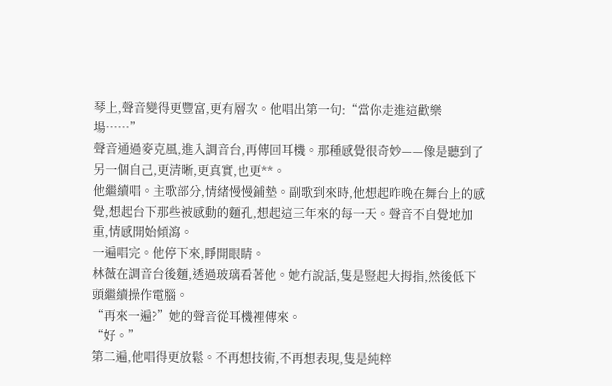琴上,聲音變得更豐富,更有層次。他唱出第一句:“當你走進這歡樂場……”
聲音通過麥克風,進入調音台,再傳回耳機。那種感覺很奇妙——像是聽到了另一個自己,更清晰,更真實,也更**。
他繼續唱。主歌部分,情緒慢慢鋪墊。副歌到來時,他想起昨晚在舞台上的感覺,想起台下那些被感動的麵孔,想起這三年來的每一天。聲音不自覺地加重,情感開始傾瀉。
一遍唱完。他停下來,睜開眼睛。
林薇在調音台後麵,透過玻璃看著他。她冇說話,隻是豎起大拇指,然後低下頭繼續操作電腦。
“再來一遍?”她的聲音從耳機裡傳來。
“好。”
第二遍,他唱得更放鬆。不再想技術,不再想表現,隻是純粹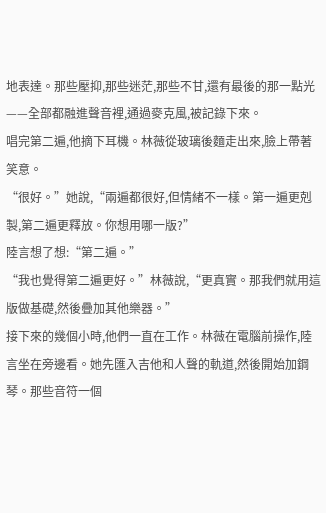地表達。那些壓抑,那些迷茫,那些不甘,還有最後的那一點光——全部都融進聲音裡,通過麥克風,被記錄下來。
唱完第二遍,他摘下耳機。林薇從玻璃後麵走出來,臉上帶著笑意。
“很好。”她說,“兩遍都很好,但情緒不一樣。第一遍更剋製,第二遍更釋放。你想用哪一版?”
陸言想了想:“第二遍。”
“我也覺得第二遍更好。”林薇說,“更真實。那我們就用這版做基礎,然後疊加其他樂器。”
接下來的幾個小時,他們一直在工作。林薇在電腦前操作,陸言坐在旁邊看。她先匯入吉他和人聲的軌道,然後開始加鋼琴。那些音符一個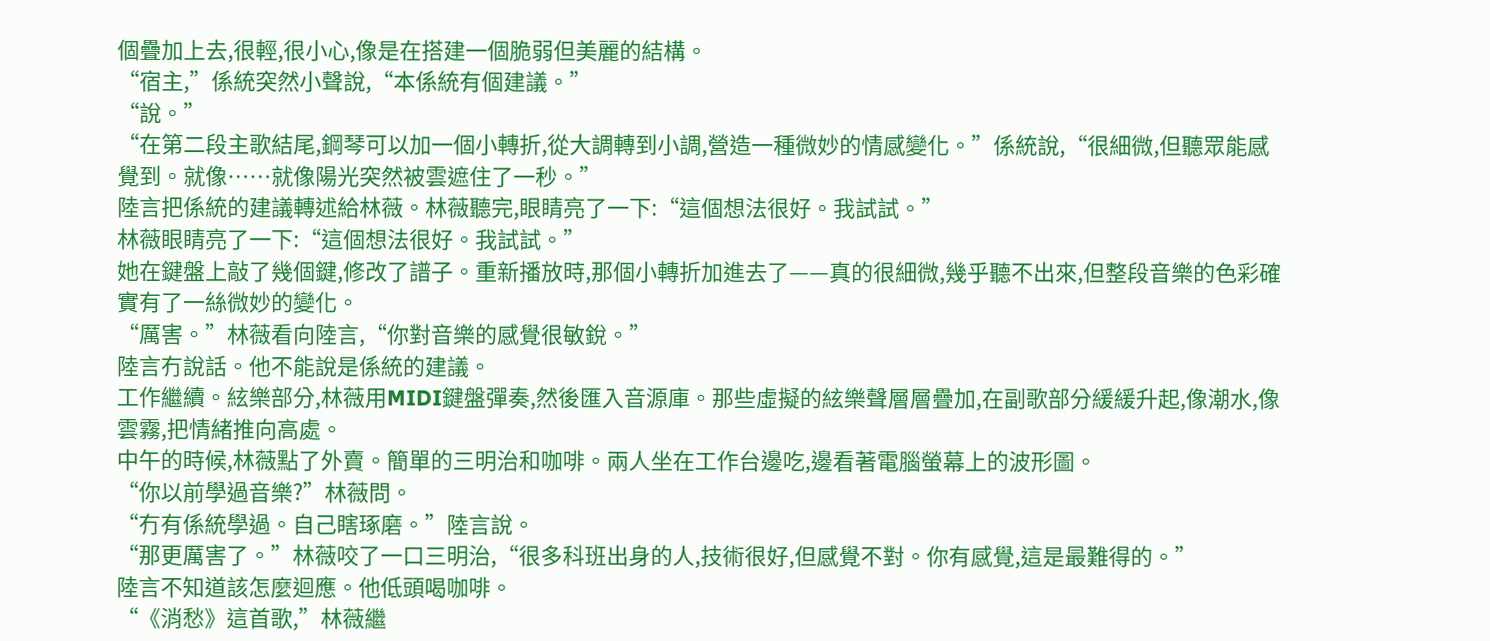個疊加上去,很輕,很小心,像是在搭建一個脆弱但美麗的結構。
“宿主,”係統突然小聲說,“本係統有個建議。”
“說。”
“在第二段主歌結尾,鋼琴可以加一個小轉折,從大調轉到小調,營造一種微妙的情感變化。”係統說,“很細微,但聽眾能感覺到。就像……就像陽光突然被雲遮住了一秒。”
陸言把係統的建議轉述給林薇。林薇聽完,眼睛亮了一下:“這個想法很好。我試試。”
林薇眼睛亮了一下:“這個想法很好。我試試。”
她在鍵盤上敲了幾個鍵,修改了譜子。重新播放時,那個小轉折加進去了——真的很細微,幾乎聽不出來,但整段音樂的色彩確實有了一絲微妙的變化。
“厲害。”林薇看向陸言,“你對音樂的感覺很敏銳。”
陸言冇說話。他不能說是係統的建議。
工作繼續。絃樂部分,林薇用MIDI鍵盤彈奏,然後匯入音源庫。那些虛擬的絃樂聲層層疊加,在副歌部分緩緩升起,像潮水,像雲霧,把情緒推向高處。
中午的時候,林薇點了外賣。簡單的三明治和咖啡。兩人坐在工作台邊吃,邊看著電腦螢幕上的波形圖。
“你以前學過音樂?”林薇問。
“冇有係統學過。自己瞎琢磨。”陸言說。
“那更厲害了。”林薇咬了一口三明治,“很多科班出身的人,技術很好,但感覺不對。你有感覺,這是最難得的。”
陸言不知道該怎麼迴應。他低頭喝咖啡。
“《消愁》這首歌,”林薇繼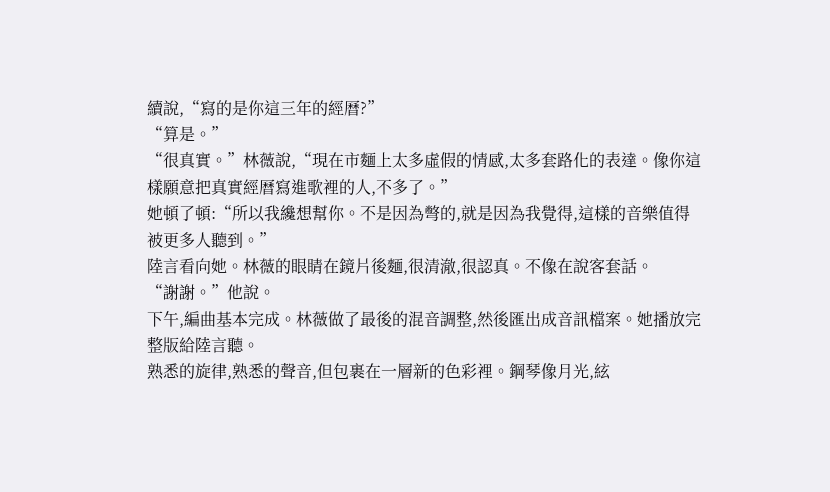續說,“寫的是你這三年的經曆?”
“算是。”
“很真實。”林薇說,“現在市麵上太多虛假的情感,太多套路化的表達。像你這樣願意把真實經曆寫進歌裡的人,不多了。”
她頓了頓:“所以我纔想幫你。不是因為彆的,就是因為我覺得,這樣的音樂值得被更多人聽到。”
陸言看向她。林薇的眼睛在鏡片後麵,很清澈,很認真。不像在說客套話。
“謝謝。”他說。
下午,編曲基本完成。林薇做了最後的混音調整,然後匯出成音訊檔案。她播放完整版給陸言聽。
熟悉的旋律,熟悉的聲音,但包裹在一層新的色彩裡。鋼琴像月光,絃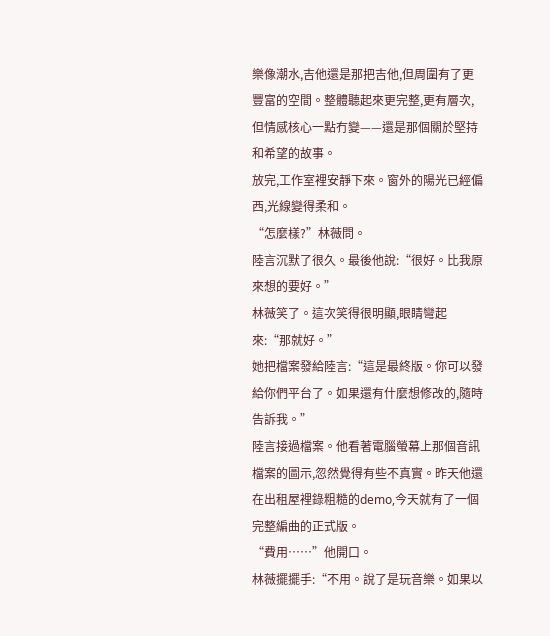樂像潮水,吉他還是那把吉他,但周圍有了更豐富的空間。整體聽起來更完整,更有層次,但情感核心一點冇變——還是那個關於堅持和希望的故事。
放完,工作室裡安靜下來。窗外的陽光已經偏西,光線變得柔和。
“怎麼樣?”林薇問。
陸言沉默了很久。最後他說:“很好。比我原來想的要好。”
林薇笑了。這次笑得很明顯,眼睛彎起來:“那就好。”
她把檔案發給陸言:“這是最終版。你可以發給你們平台了。如果還有什麼想修改的,隨時告訴我。”
陸言接過檔案。他看著電腦螢幕上那個音訊檔案的圖示,忽然覺得有些不真實。昨天他還在出租屋裡錄粗糙的demo,今天就有了一個完整編曲的正式版。
“費用……”他開口。
林薇擺擺手:“不用。說了是玩音樂。如果以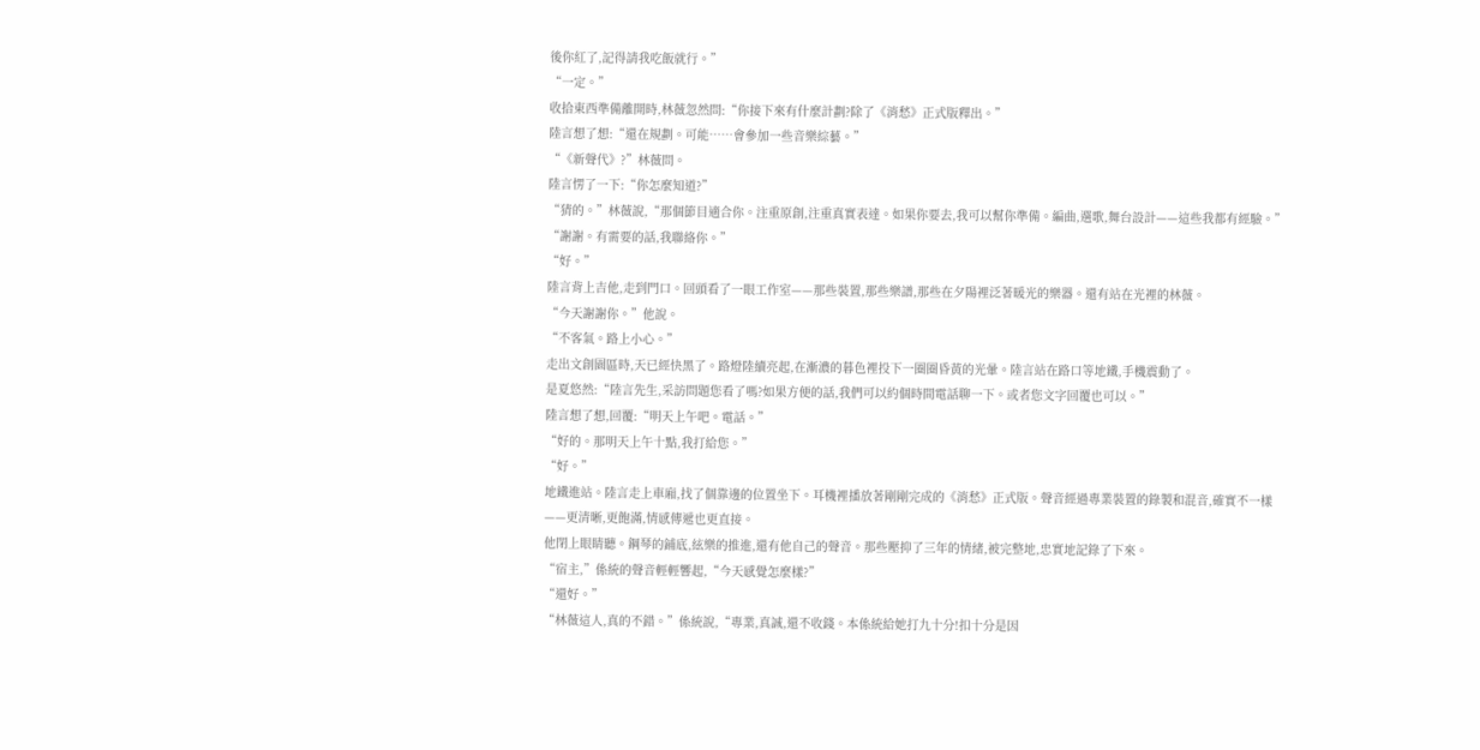後你紅了,記得請我吃飯就行。”
“一定。”
收拾東西準備離開時,林薇忽然問:“你接下來有什麼計劃?除了《消愁》正式版釋出。”
陸言想了想:“還在規劃。可能……會參加一些音樂綜藝。”
“《新聲代》?”林薇問。
陸言愣了一下:“你怎麼知道?”
“猜的。”林薇說,“那個節目適合你。注重原創,注重真實表達。如果你要去,我可以幫你準備。編曲,選歌,舞台設計——這些我都有經驗。”
“謝謝。有需要的話,我聯絡你。”
“好。”
陸言背上吉他,走到門口。回頭看了一眼工作室——那些裝置,那些樂譜,那些在夕陽裡泛著暖光的樂器。還有站在光裡的林薇。
“今天謝謝你。”他說。
“不客氣。路上小心。”
走出文創園區時,天已經快黑了。路燈陸續亮起,在漸濃的暮色裡投下一圈圈昏黃的光暈。陸言站在路口等地鐵,手機震動了。
是夏悠然:“陸言先生,采訪問題您看了嗎?如果方便的話,我們可以約個時間電話聊一下。或者您文字回覆也可以。”
陸言想了想,回覆:“明天上午吧。電話。”
“好的。那明天上午十點,我打給您。”
“好。”
地鐵進站。陸言走上車廂,找了個靠邊的位置坐下。耳機裡播放著剛剛完成的《消愁》正式版。聲音經過專業裝置的錄製和混音,確實不一樣——更清晰,更飽滿,情感傳遞也更直接。
他閉上眼睛聽。鋼琴的鋪底,絃樂的推進,還有他自己的聲音。那些壓抑了三年的情緒,被完整地,忠實地記錄了下來。
“宿主,”係統的聲音輕輕響起,“今天感覺怎麼樣?”
“還好。”
“林薇這人,真的不錯。”係統說,“專業,真誠,還不收錢。本係統給她打九十分!扣十分是因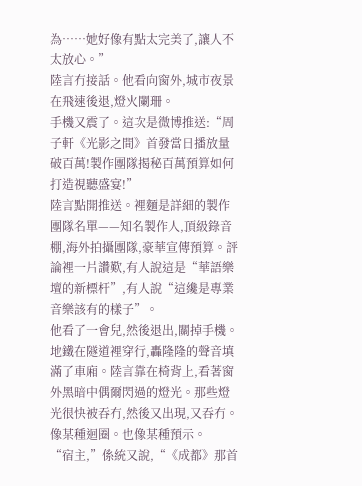為……她好像有點太完美了,讓人不太放心。”
陸言冇接話。他看向窗外,城市夜景在飛速後退,燈火闌珊。
手機又震了。這次是微博推送:“周子軒《光影之間》首發當日播放量破百萬!製作團隊揭秘百萬預算如何打造視聽盛宴!”
陸言點開推送。裡麵是詳細的製作團隊名單——知名製作人,頂級錄音棚,海外拍攝團隊,豪華宣傳預算。評論裡一片讚歎,有人說這是“華語樂壇的新標杆”,有人說“這纔是專業音樂該有的樣子”。
他看了一會兒,然後退出,關掉手機。
地鐵在隧道裡穿行,轟隆隆的聲音填滿了車廂。陸言靠在椅背上,看著窗外黑暗中偶爾閃過的燈光。那些燈光很快被吞冇,然後又出現,又吞冇。
像某種迴圈。也像某種預示。
“宿主,”係統又說,“《成都》那首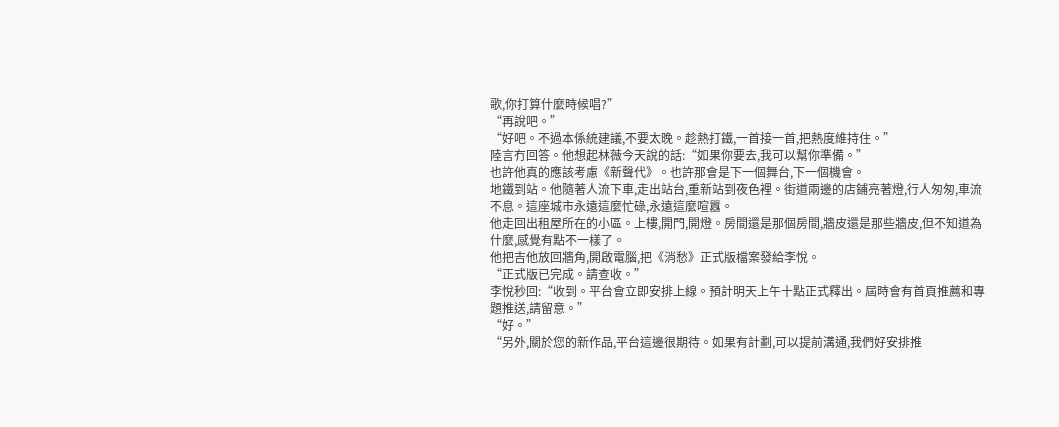歌,你打算什麼時候唱?”
“再說吧。”
“好吧。不過本係統建議,不要太晚。趁熱打鐵,一首接一首,把熱度維持住。”
陸言冇回答。他想起林薇今天說的話:“如果你要去,我可以幫你準備。”
也許他真的應該考慮《新聲代》。也許那會是下一個舞台,下一個機會。
地鐵到站。他隨著人流下車,走出站台,重新站到夜色裡。街道兩邊的店鋪亮著燈,行人匆匆,車流不息。這座城市永遠這麼忙碌,永遠這麼喧囂。
他走回出租屋所在的小區。上樓,開門,開燈。房間還是那個房間,牆皮還是那些牆皮,但不知道為什麼,感覺有點不一樣了。
他把吉他放回牆角,開啟電腦,把《消愁》正式版檔案發給李悅。
“正式版已完成。請查收。”
李悅秒回:“收到。平台會立即安排上線。預計明天上午十點正式釋出。屆時會有首頁推薦和專題推送,請留意。”
“好。”
“另外,關於您的新作品,平台這邊很期待。如果有計劃,可以提前溝通,我們好安排推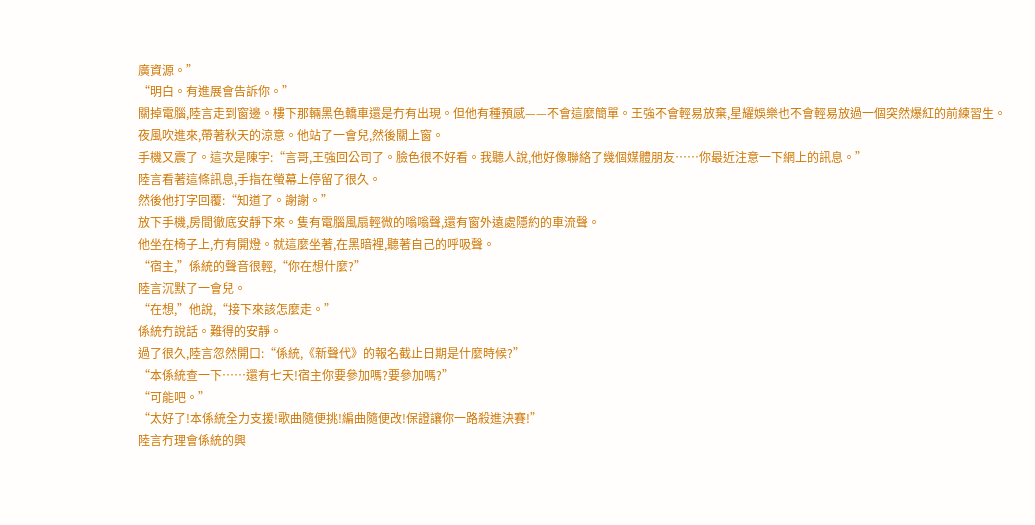廣資源。”
“明白。有進展會告訴你。”
關掉電腦,陸言走到窗邊。樓下那輛黑色轎車還是冇有出現。但他有種預感——不會這麼簡單。王強不會輕易放棄,星耀娛樂也不會輕易放過一個突然爆紅的前練習生。
夜風吹進來,帶著秋天的涼意。他站了一會兒,然後關上窗。
手機又震了。這次是陳宇:“言哥,王強回公司了。臉色很不好看。我聽人說,他好像聯絡了幾個媒體朋友……你最近注意一下網上的訊息。”
陸言看著這條訊息,手指在螢幕上停留了很久。
然後他打字回覆:“知道了。謝謝。”
放下手機,房間徹底安靜下來。隻有電腦風扇輕微的嗡嗡聲,還有窗外遠處隱約的車流聲。
他坐在椅子上,冇有開燈。就這麼坐著,在黑暗裡,聽著自己的呼吸聲。
“宿主,”係統的聲音很輕,“你在想什麼?”
陸言沉默了一會兒。
“在想,”他說,“接下來該怎麼走。”
係統冇說話。難得的安靜。
過了很久,陸言忽然開口:“係統,《新聲代》的報名截止日期是什麼時候?”
“本係統查一下……還有七天!宿主你要參加嗎?要參加嗎?”
“可能吧。”
“太好了!本係統全力支援!歌曲隨便挑!編曲隨便改!保證讓你一路殺進決賽!”
陸言冇理會係統的興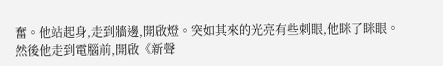奮。他站起身,走到牆邊,開啟燈。突如其來的光亮有些刺眼,他眯了眯眼。
然後他走到電腦前,開啟《新聲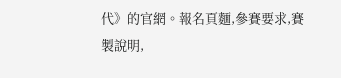代》的官網。報名頁麵,參賽要求,賽製說明,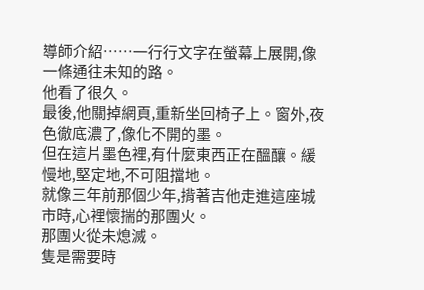導師介紹……一行行文字在螢幕上展開,像一條通往未知的路。
他看了很久。
最後,他關掉網頁,重新坐回椅子上。窗外,夜色徹底濃了,像化不開的墨。
但在這片墨色裡,有什麼東西正在醞釀。緩慢地,堅定地,不可阻擋地。
就像三年前那個少年,揹著吉他走進這座城市時,心裡懷揣的那團火。
那團火從未熄滅。
隻是需要時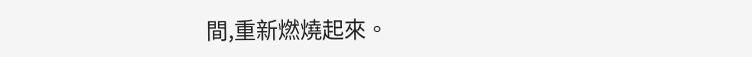間,重新燃燒起來。